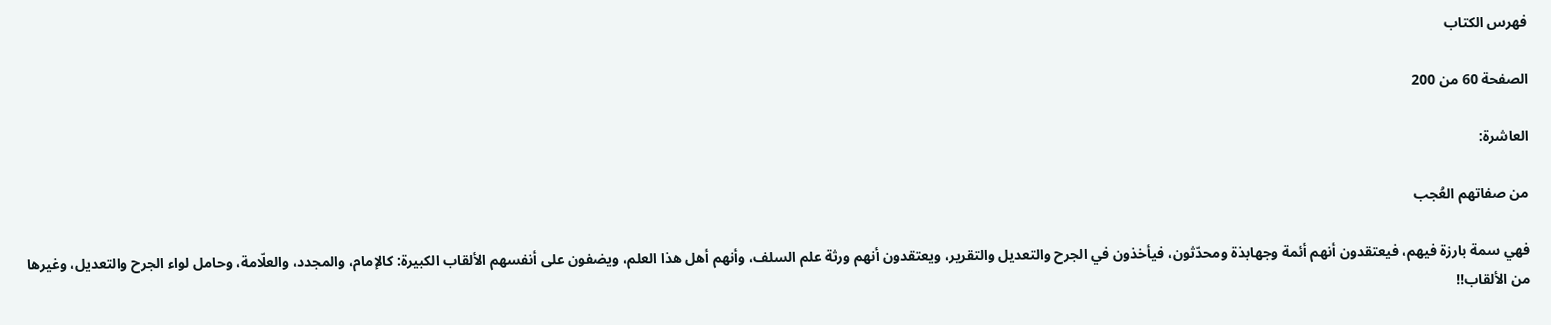فهرس الكتاب

الصفحة 60 من 200

العاشرة:

من صفاتهم العُجب

فهي سمة بارزة فيهم، فيعتقدون أنهم أئمة وجهابذة ومحدّثون، فيأخذون في الجرح والتعديل والتقرير، ويعتقدون أنهم ورثة علم السلف، وأنهم أهل هذا العلم، ويضفون على أنفسهم الألقاب الكبيرة: كالإمام، والمجدد، والعلّامة، وحامل لواء الجرح والتعديل، وغيرها من الألقاب!!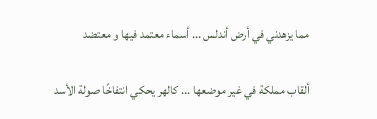مما يزهدني في أرض أندلس ... أسماء معتمد فيها و معتضد

ألقاب مملكة في غير موضعها ... كالهر يحكي انتفاخًا صولة الأسد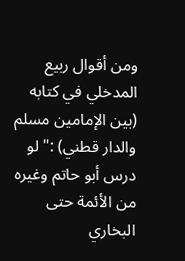ومن أقوال ربيع المدخلي في كتابه (بين الإمامين مسلم والدار قطني) :"لو درس أبو حاتم وغيره من الأئمة حتى البخاري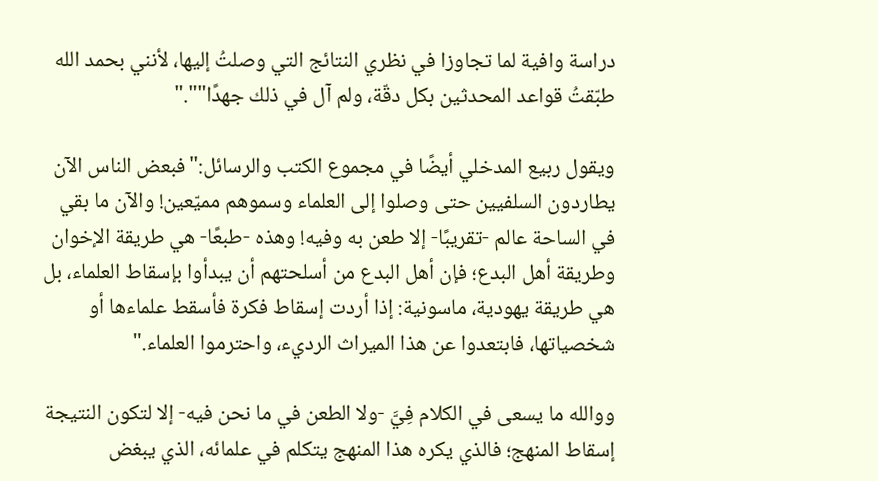دراسة وافية لما تجاوزا في نظري النتائج التي وصلتُ إليها، لأنني بحمد الله طبّقتُ قواعد المحدثين بكل دقّة، ولم آل في ذلك جهدًا""."

ويقول ربيع المدخلي أيضًا في مجموع الكتب والرسائل:"فبعض الناس الآن يطاردون السلفيين حتى وصلوا إلى العلماء وسموهم مميّعين! والآن ما بقي في الساحة عالم -تقريبًا- إلا طعن به وفيه! وهذه -طبعًا- هي طريقة الإخوان وطريقة أهل البدع؛ فإن أهل البدع من أسلحتهم أن يبدأوا بإسقاط العلماء، بل هي طريقة يهودية، ماسونية: إذا أردت إسقاط فكرة فأسقط علماءها أو شخصياتها، فابتعدوا عن هذا الميراث الرديء، واحترموا العلماء."

ووالله ما يسعى في الكلام فِيَّ -ولا الطعن في ما نحن فيه- إلا لتكون النتيجة إسقاط المنهج؛ فالذي يكره هذا المنهج يتكلم في علمائه، الذي يبغض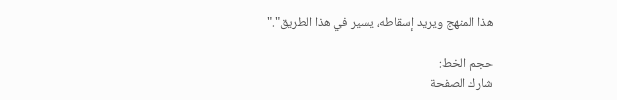هذا المنهج ويريد إسقاطه، يسير في هذا الطريق"."

حجم الخط:
شارك الصفحة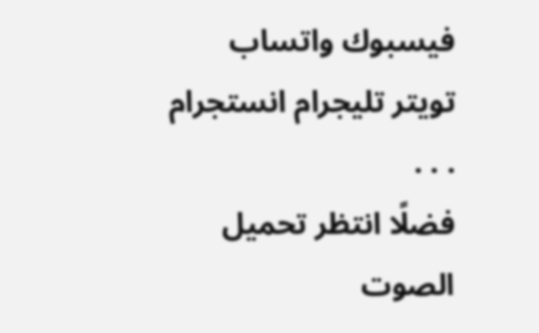فيسبوك واتساب تويتر تليجرام انستجرام
. . .
فضلًا انتظر تحميل الصوت